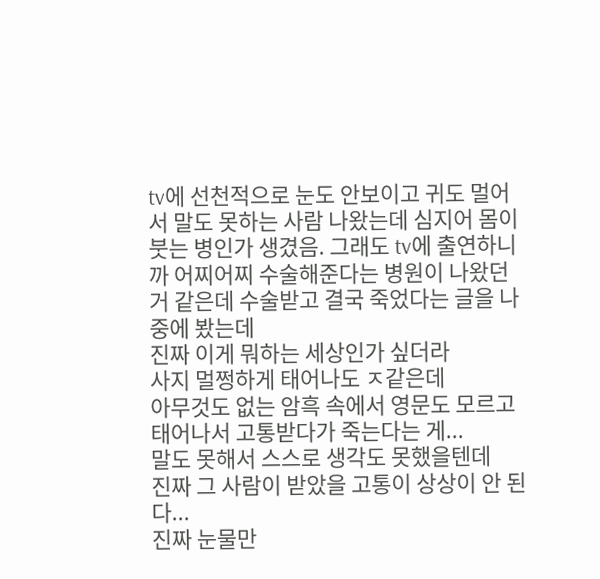tv에 선천적으로 눈도 안보이고 귀도 멀어서 말도 못하는 사람 나왔는데 심지어 몸이 붓는 병인가 생겼음. 그래도 tv에 출연하니까 어찌어찌 수술해준다는 병원이 나왔던 거 같은데 수술받고 결국 죽었다는 글을 나중에 봤는데
진짜 이게 뭐하는 세상인가 싶더라
사지 멀쩡하게 태어나도 ㅈ같은데
아무것도 없는 암흑 속에서 영문도 모르고 태어나서 고통받다가 죽는다는 게...
말도 못해서 스스로 생각도 못했을텐데
진짜 그 사람이 받았을 고통이 상상이 안 된다...
진짜 눈물만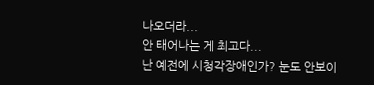나오더라...
안 태어나는 게 최고다...
난 예전에 시청각장애인가? 눈도 안보이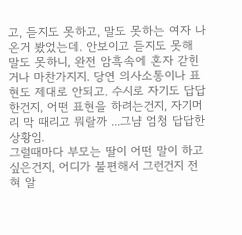고, 듣지도 못하고, 말도 못하는 여자 나온거 봤었는데. 안보이고 듣지도 못해 말도 못하니, 완전 암흑속에 혼자 갇힌거나 마찬가지지. 당연 의사소통이나 표현도 제대로 안되고. 수시로 자기도 답답한건지, 어떤 표현을 하려는건지, 자기머리 막 때리고 뭐랄까 ...그냠 엄청 답답한 상황임.
그럴때마다 부모는 딸이 어떤 말이 하고싶은건지, 어디가 불편해서 그런건지 전혀 알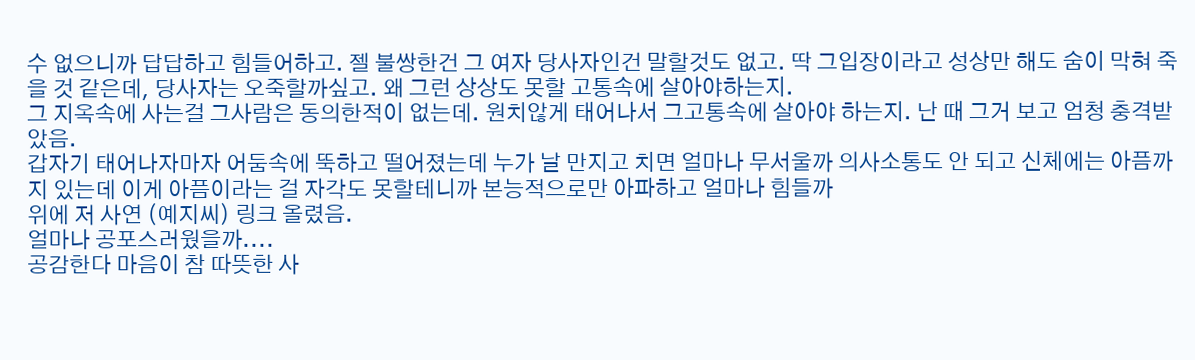수 없으니까 답답하고 힘들어하고. 젤 불쌍한건 그 여자 당사자인건 말할것도 없고. 딱 그입장이라고 성상만 해도 숨이 막혀 죽을 것 같은데, 당사자는 오죽할까싶고. 왜 그런 상상도 못할 고통속에 살아야하는지.
그 지옥속에 사는걸 그사람은 동의한적이 없는데. 원치않게 태어나서 그고통속에 살아야 하는지. 난 때 그거 보고 엄청 충격받았음.
갑자기 태어나자마자 어둠속에 뚝하고 떨어졌는데 누가 날 만지고 치면 얼마나 무서울까 의사소통도 안 되고 신체에는 아픔까지 있는데 이게 아픔이라는 걸 자각도 못할테니까 본능적으로만 아파하고 얼마나 힘들까
위에 저 사연 (예지씨) 링크 올렸음.
얼마나 공포스러웠을까....
공감한다 마음이 참 따뜻한 사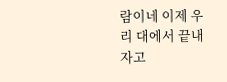람이네 이제 우리 대에서 끝내자고